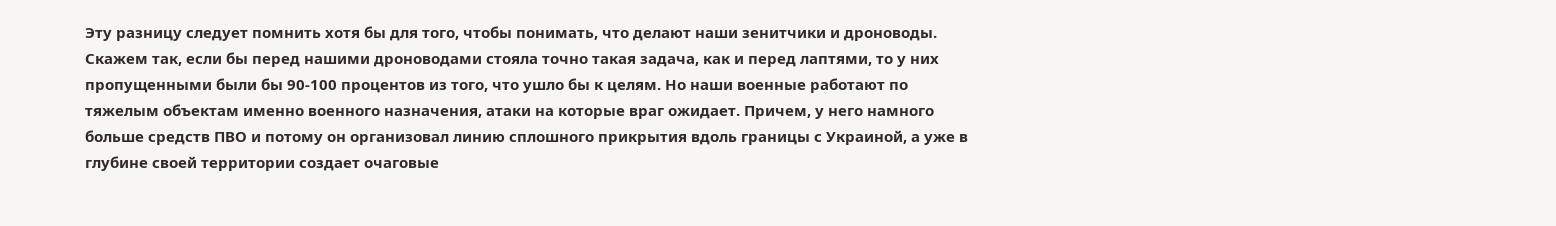Эту разницу следует помнить хотя бы для того, чтобы понимать, что делают наши зенитчики и дроноводы. Скажем так, если бы перед нашими дроноводами стояла точно такая задача, как и перед лаптями, то у них пропущенными были бы 90-100 процентов из того, что ушло бы к целям. Но наши военные работают по тяжелым объектам именно военного назначения, атаки на которые враг ожидает. Причем, у него намного больше средств ПВО и потому он организовал линию сплошного прикрытия вдоль границы с Украиной, а уже в глубине своей территории создает очаговые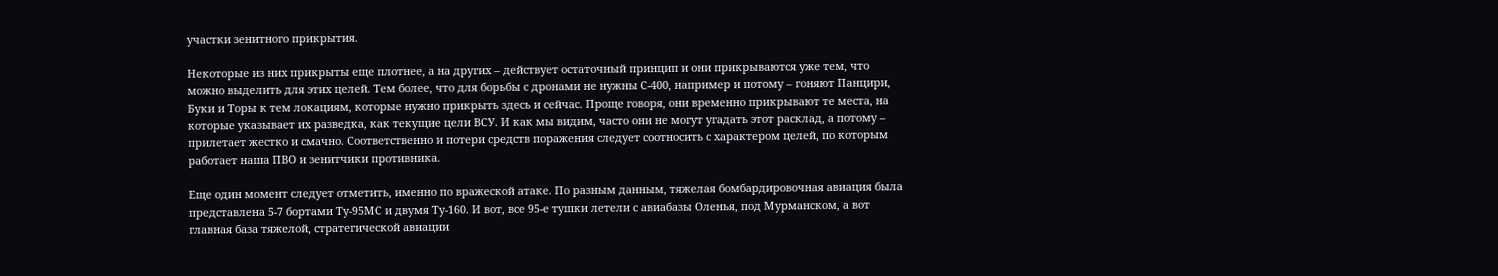участки зенитного прикрытия.

Некоторые из них прикрыты еще плотнее, а на других – действует остаточный принцип и они прикрываются уже тем, что можно выделить для этих целей. Тем более, что для борьбы с дронами не нужны С-400, например и потому – гоняют Панцири, Буки и Торы к тем локациям, которые нужно прикрыть здесь и сейчас. Проще говоря, они временно прикрывают те места, на которые указывает их разведка, как текущие цели ВСУ. И как мы видим, часто они не могут угадать этот расклад, а потому – прилетает жестко и смачно. Соответственно и потери средств поражения следует соотносить с характером целей, по которым работает наша ПВО и зенитчики противника.

Еще один момент следует отметить, именно по вражеской атаке. По разным данным, тяжелая бомбардировочная авиация была представлена 5-7 бортами Ту-95МС и двумя Ту-160. И вот, все 95-е тушки летели с авиабазы Оленья, под Мурманском, а вот главная база тяжелой, стратегической авиации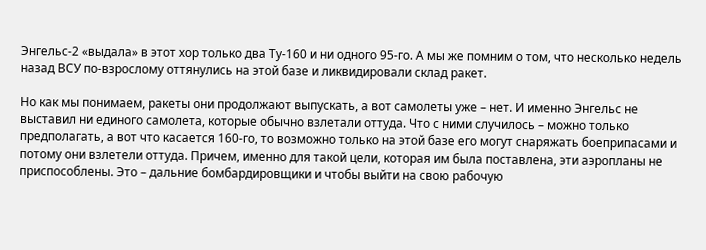Энгельс-2 «выдала» в этот хор только два Ту-160 и ни одного 95-го. А мы же помним о том, что несколько недель назад ВСУ по-взрослому оттянулись на этой базе и ликвидировали склад ракет.

Но как мы понимаем, ракеты они продолжают выпускать, а вот самолеты уже – нет. И именно Энгельс не выставил ни единого самолета, которые обычно взлетали оттуда. Что с ними случилось – можно только предполагать, а вот что касается 160-го, то возможно только на этой базе его могут снаряжать боеприпасами и потому они взлетели оттуда. Причем, именно для такой цели, которая им была поставлена, эти аэропланы не приспособлены. Это – дальние бомбардировщики и чтобы выйти на свою рабочую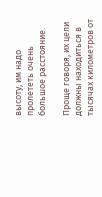высоту, им надо пролететь очень большое расстояние.

Проще говоря, их цели должны находиться в тысячах километров от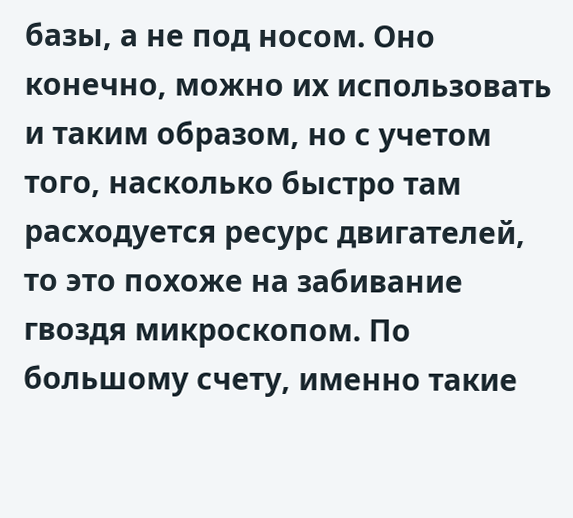базы, а не под носом. Оно конечно, можно их использовать и таким образом, но с учетом того, насколько быстро там расходуется ресурс двигателей, то это похоже на забивание гвоздя микроскопом. По большому счету, именно такие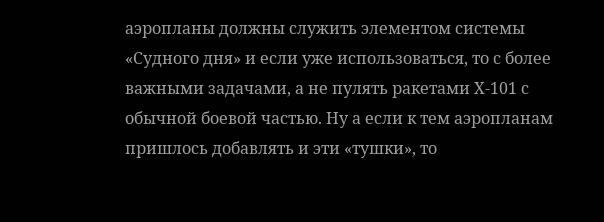аэропланы должны служить элементом системы «Судного дня» и если уже использоваться, то с более важными задачами, а не пулять ракетами Х-101 с обычной боевой частью. Ну а если к тем аэропланам пришлось добавлять и эти «тушки», то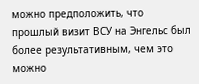можно предположить, что прошлый визит ВСУ на Энгельс был более результативным, чем это можно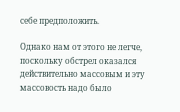себе предположить.

Однако нам от этого не легче, поскольку обстрел оказался действительно массовым и эту массовость надо было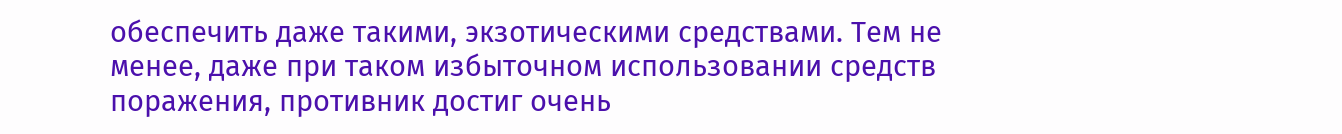обеспечить даже такими, экзотическими средствами. Тем не менее, даже при таком избыточном использовании средств поражения, противник достиг очень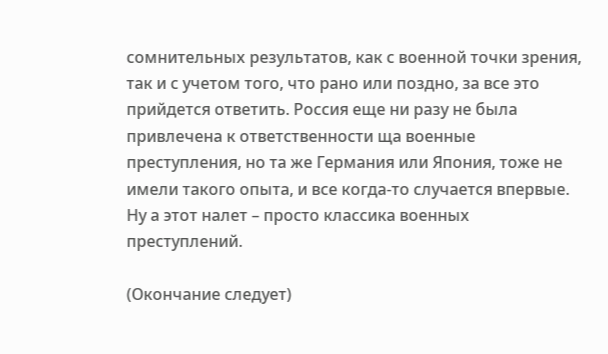сомнительных результатов, как с военной точки зрения, так и с учетом того, что рано или поздно, за все это прийдется ответить. Россия еще ни разу не была привлечена к ответственности ща военные преступления, но та же Германия или Япония, тоже не имели такого опыта, и все когда-то случается впервые. Ну а этот налет – просто классика военных преступлений.

(Окончание следует)